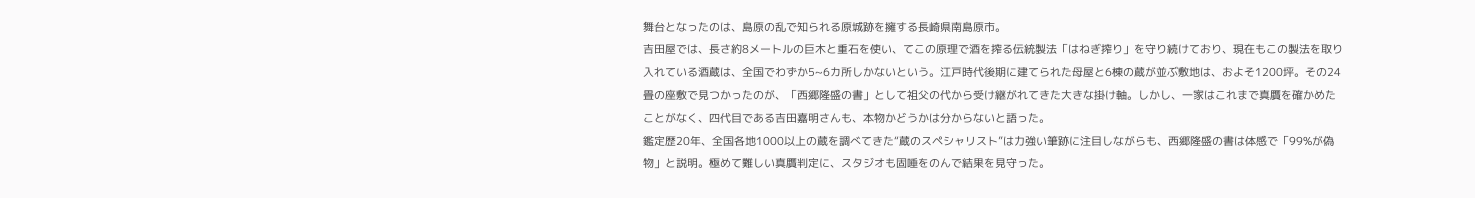舞台となったのは、島原の乱で知られる原城跡を擁する長崎県南島原市。
吉田屋では、長さ約8メートルの巨木と重石を使い、てこの原理で酒を搾る伝統製法「はねぎ搾り」を守り続けており、現在もこの製法を取り入れている酒蔵は、全国でわずか5~6カ所しかないという。江戸時代後期に建てられた母屋と6棟の蔵が並ぶ敷地は、およそ1200坪。その24畳の座敷で見つかったのが、「西郷隆盛の書」として祖父の代から受け継がれてきた大きな掛け軸。しかし、一家はこれまで真贋を確かめたことがなく、四代目である吉田嘉明さんも、本物かどうかは分からないと語った。
鑑定歴20年、全国各地1000以上の蔵を調べてきた“蔵のスペシャリスト”は力強い筆跡に注目しながらも、西郷隆盛の書は体感で「99%が偽物」と説明。極めて難しい真贋判定に、スタジオも固唾をのんで結果を見守った。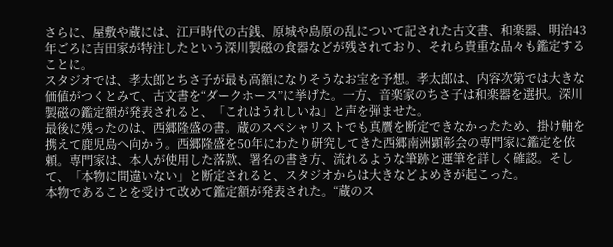さらに、屋敷や蔵には、江戸時代の古銭、原城や島原の乱について記された古文書、和楽器、明治43年ごろに吉田家が特注したという深川製磁の食器などが残されており、それら貴重な品々も鑑定することに。
スタジオでは、孝太郎とちさ子が最も高額になりそうなお宝を予想。孝太郎は、内容次第では大きな価値がつくとみて、古文書を“ダークホース”に挙げた。一方、音楽家のちさ子は和楽器を選択。深川製磁の鑑定額が発表されると、「これはうれしいね」と声を弾ませた。
最後に残ったのは、西郷隆盛の書。蔵のスペシャリストでも真贋を断定できなかったため、掛け軸を携えて鹿児島へ向かう。西郷隆盛を50年にわたり研究してきた西郷南洲顕彰会の専門家に鑑定を依頼。専門家は、本人が使用した落款、署名の書き方、流れるような筆跡と運筆を詳しく確認。そして、「本物に間違いない」と断定されると、スタジオからは大きなどよめきが起こった。
本物であることを受けて改めて鑑定額が発表された。“蔵のス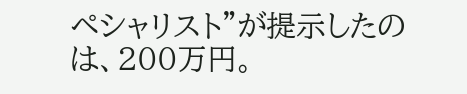ペシャリスト”が提示したのは、200万円。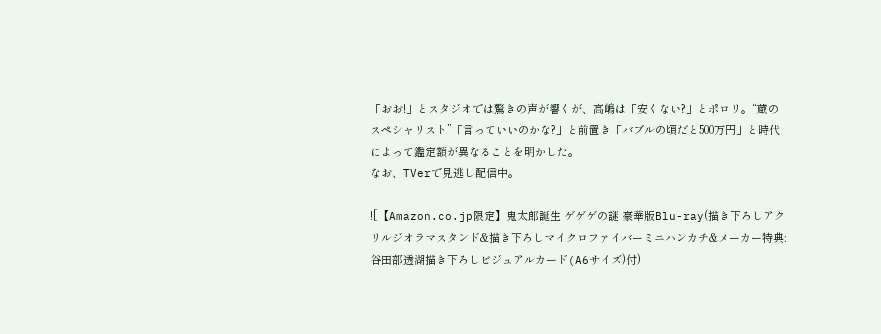「おお!」とスタジオでは驚きの声が響くが、高嶋は「安くない?」とポロリ。“蔵のスペシャリスト”「言っていいのかな?」と前置き「バブルの頃だと500万円」と時代によって鑑定額が異なることを明かした。
なお、TVerで見逃し配信中。

![【Amazon.co.jp限定】鬼太郎誕生 ゲゲゲの謎 豪華版Blu-ray(描き下ろしアクリルジオラマスタンド&描き下ろしマイクロファイバーミニハンカチ&メーカー特典:谷田部透湖描き下ろしビジュアルカード(A6サイズ)付)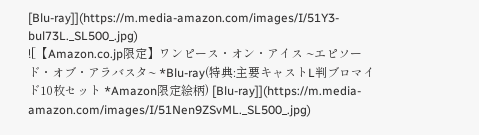[Blu-ray]](https://m.media-amazon.com/images/I/51Y3-bul73L._SL500_.jpg)
![【Amazon.co.jp限定】ワンピース・オン・アイス ~エピソード・オブ・アラバスタ~ *Blu-ray(特典:主要キャストL判ブロマイド10枚セット *Amazon限定絵柄) [Blu-ray]](https://m.media-amazon.com/images/I/51Nen9ZSvML._SL500_.jpg)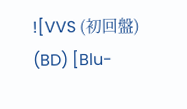![VVS (初回盤) (BD) [Blu-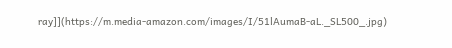ray]](https://m.media-amazon.com/images/I/51lAumaB-aL._SL500_.jpg)